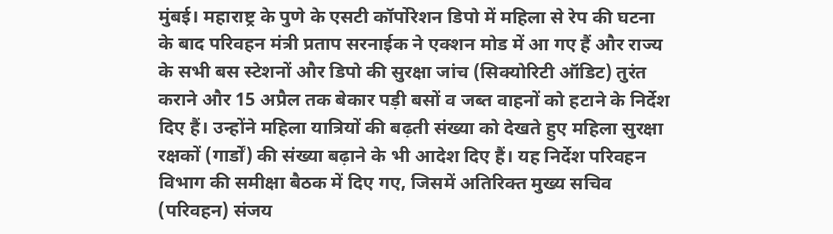मुंबई। महाराष्ट्र के पुणे के एसटी कॉर्पोरेशन डिपो में महिला से रेप की घटना के बाद परिवहन मंत्री प्रताप सरनाईक ने एक्शन मोड में आ गए हैं और राज्य के सभी बस स्टेशनों और डिपो की सुरक्षा जांच (सिक्योरिटी ऑडिट) तुरंत कराने और 15 अप्रैल तक बेकार पड़ी बसों व जब्त वाहनों को हटाने के निर्देश दिए हैं। उन्होंने महिला यात्रियों की बढ़ती संख्या को देखते हुए महिला सुरक्षा रक्षकों (गार्डों) की संख्या बढ़ाने के भी आदेश दिए हैं। यह निर्देश परिवहन विभाग की समीक्षा बैठक में दिए गए, जिसमें अतिरिक्त मुख्य सचिव (परिवहन) संजय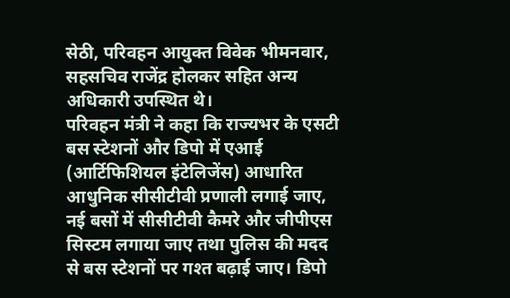सेठी, परिवहन आयुक्त विवेक भीमनवार, सहसचिव राजेंद्र होलकर सहित अन्य अधिकारी उपस्थित थे।
परिवहन मंत्री ने कहा कि राज्यभर के एसटी बस स्टेशनों और डिपो में एआई (आर्टिफिशियल इंटेलिजेंस) आधारित आधुनिक सीसीटीवी प्रणाली लगाई जाए, नई बसों में सीसीटीवी कैमरे और जीपीएस सिस्टम लगाया जाए तथा पुलिस की मदद से बस स्टेशनों पर गश्त बढ़ाई जाए। डिपो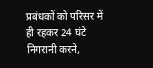प्रबंधकों को परिसर में ही रहकर 24 घंटे निगरानी करने,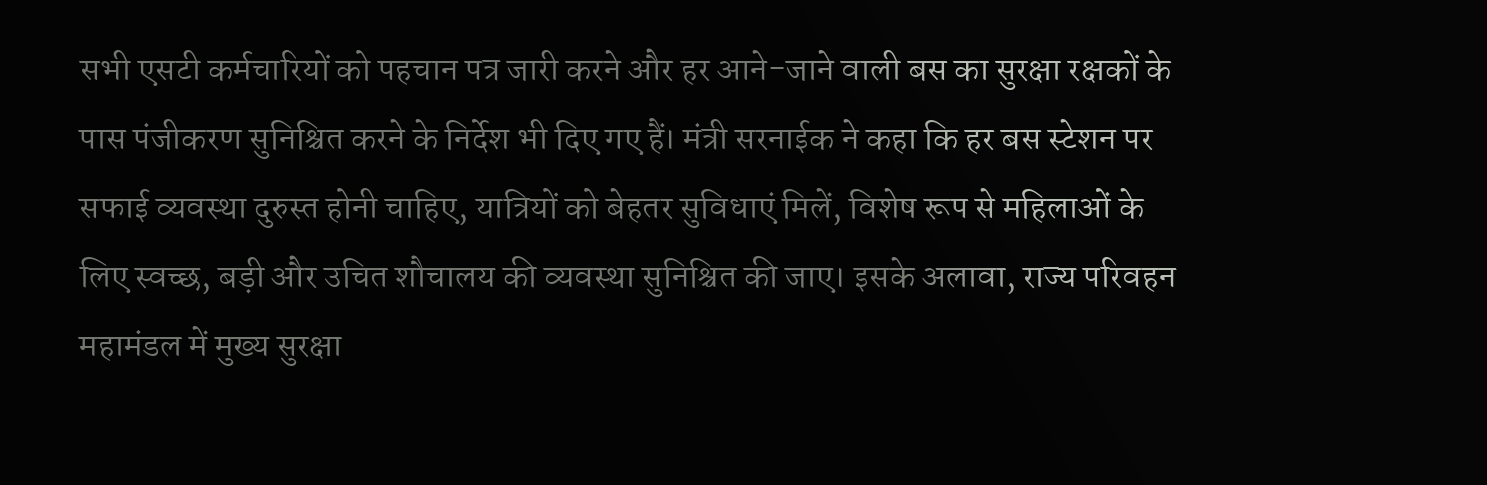सभी एसटी कर्मचारियों को पहचान पत्र जारी करने और हर आने-जाने वाली बस का सुरक्षा रक्षकों के पास पंजीकरण सुनिश्चित करने के निर्देश भी दिए गए हैं। मंत्री सरनाईक ने कहा कि हर बस स्टेशन पर सफाई व्यवस्था दुरुस्त होनी चाहिए, यात्रियों को बेहतर सुविधाएं मिलें, विशेष रूप से महिलाओं के लिए स्वच्छ, बड़ी और उचित शौचालय की व्यवस्था सुनिश्चित की जाए। इसके अलावा, राज्य परिवहन महामंडल में मुख्य सुरक्षा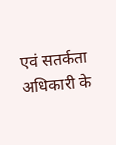एवं सतर्कता अधिकारी के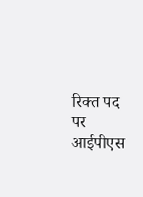रिक्त पद पर आईपीएस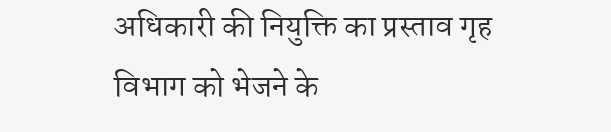अधिकारी की नियुक्ति का प्रस्ताव गृह विभाग को भेजने के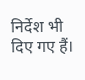निर्देश भी दिए गए हैं।